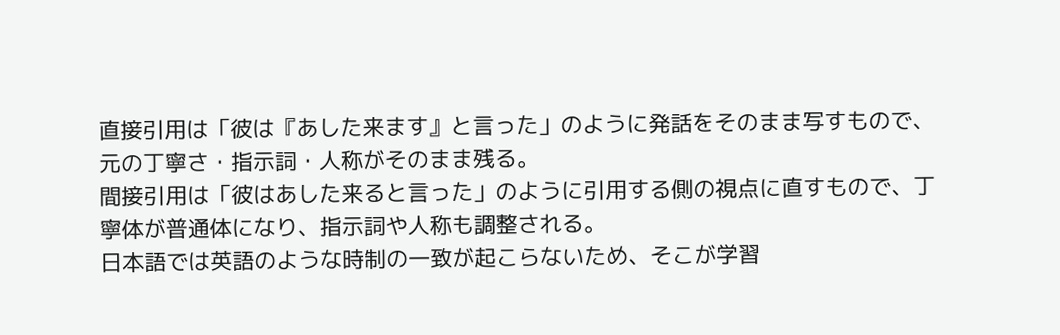直接引用は「彼は『あした来ます』と言った」のように発話をそのまま写すもので、元の丁寧さ・指示詞・人称がそのまま残る。
間接引用は「彼はあした来ると言った」のように引用する側の視点に直すもので、丁寧体が普通体になり、指示詞や人称も調整される。
日本語では英語のような時制の一致が起こらないため、そこが学習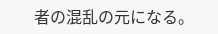者の混乱の元になる。